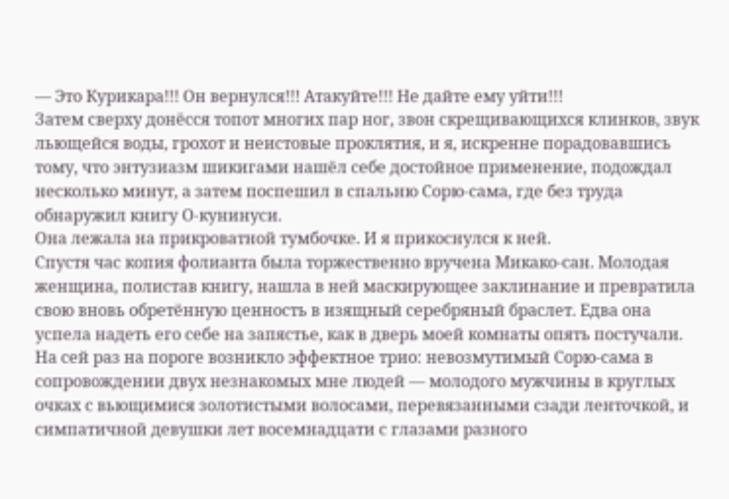— Это Курикара!!! Он вернулся!!! Атакуйте!!! Не дайте ему уйти!!!
Затем сверху донёсся топот многих пар ног, звон скрещивающихся клинков, звук льющейся воды, грохот и неистовые проклятия, и я, искренне порадовавшись тому, что энтузиазм шикигами нашёл себе достойное применение, подождал несколько минут, а затем поспешил в спальню Сорю-сама, где без труда обнаружил книгу О-кунинуси.
Она лежала на прикроватной тумбочке. И я прикоснулся к ней.
Спустя час копия фолианта была торжественно вручена Микако-сан. Молодая женщина, полистав книгу, нашла в ней маскирующее заклинание и превратила свою вновь обретённую ценность в изящный серебряный браслет. Едва она успела надеть его себе на запястье, как в дверь моей комнаты опять постучали.
На сей раз на пороге возникло эффектное трио: невозмутимый Сорю-сама в сопровождении двух незнакомых мне людей — молодого мужчины в круглых очках с вьющимися золотистыми волосами, перевязанными сзади ленточкой, и симпатичной девушки лет восемнадцати с глазами разного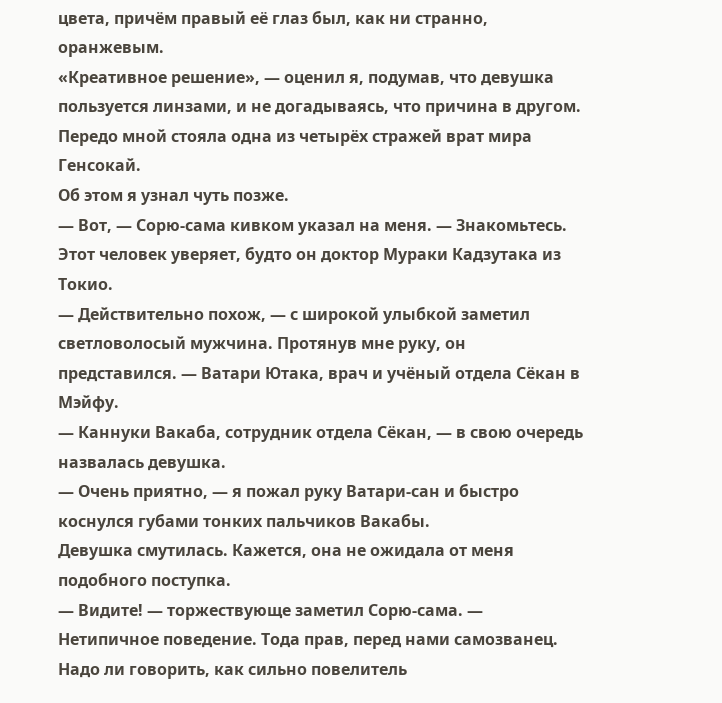цвета, причём правый её глаз был, как ни странно, оранжевым.
«Креативное решение», — оценил я, подумав, что девушка пользуется линзами, и не догадываясь, что причина в другом. Передо мной стояла одна из четырёх стражей врат мира Генсокай.
Об этом я узнал чуть позже.
— Вот, — Сорю-сама кивком указал на меня. — Знакомьтесь. Этот человек уверяет, будто он доктор Мураки Кадзутака из Токио.
— Действительно похож, — с широкой улыбкой заметил светловолосый мужчина. Протянув мне руку, он представился. — Ватари Ютака, врач и учёный отдела Сёкан в Мэйфу.
— Каннуки Вакаба, сотрудник отдела Сёкан, — в свою очередь назвалась девушка.
— Очень приятно, — я пожал руку Ватари-сан и быстро коснулся губами тонких пальчиков Вакабы.
Девушка смутилась. Кажется, она не ожидала от меня подобного поступка.
— Видите! — торжествующе заметил Сорю-сама. — Нетипичное поведение. Тода прав, перед нами самозванец.
Надо ли говорить, как сильно повелитель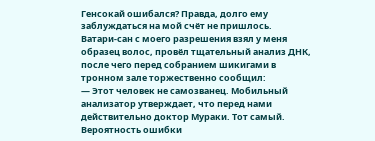Генсокай ошибался? Правда, долго ему заблуждаться на мой счёт не пришлось.
Ватари-сан с моего разрешения взял у меня образец волос, провёл тщательный анализ ДНК, после чего перед собранием шикигами в тронном зале торжественно сообщил:
— Этот человек не самозванец. Мобильный анализатор утверждает, что перед нами действительно доктор Мураки. Тот самый. Вероятность ошибки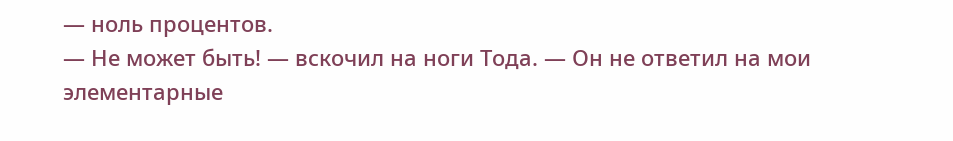— ноль процентов.
— Не может быть! — вскочил на ноги Тода. — Он не ответил на мои элементарные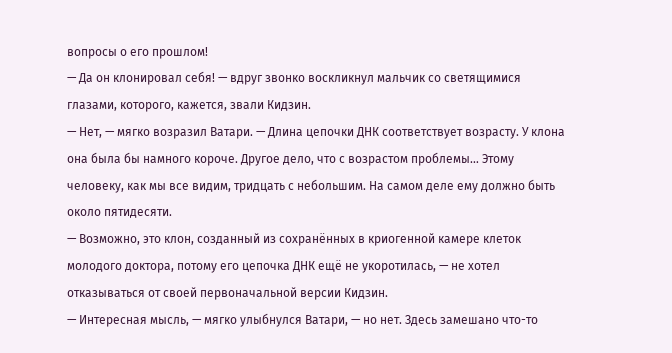вопросы о его прошлом!
— Да он клонировал себя! — вдруг звонко воскликнул мальчик со светящимися глазами, которого, кажется, звали Кидзин.
— Нет, — мягко возразил Ватари. — Длина цепочки ДНК соответствует возрасту. У клона она была бы намного короче. Другое дело, что с возрастом проблемы… Этому человеку, как мы все видим, тридцать с небольшим. На самом деле ему должно быть около пятидесяти.
— Возможно, это клон, созданный из сохранённых в криогенной камере клеток молодого доктора, потому его цепочка ДНК ещё не укоротилась, — не хотел отказываться от своей первоначальной версии Кидзин.
— Интересная мысль, — мягко улыбнулся Ватари, — но нет. Здесь замешано что-то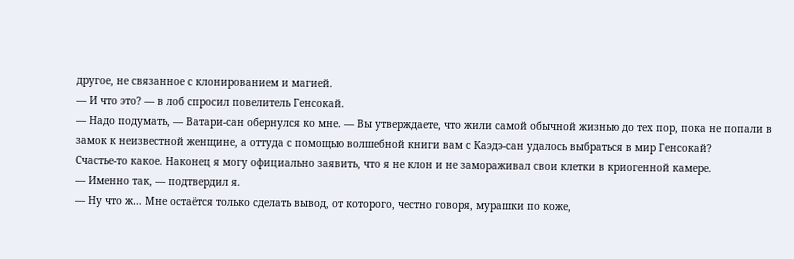другое, не связанное с клонированием и магией.
— И что это? — в лоб спросил повелитель Генсокай.
— Надо подумать, — Ватари-сан обернулся ко мне. — Вы утверждаете, что жили самой обычной жизнью до тех пор, пока не попали в замок к неизвестной женщине, а оттуда с помощью волшебной книги вам с Каэдэ-сан удалось выбраться в мир Генсокай?
Счастье-то какое. Наконец я могу официально заявить, что я не клон и не замораживал свои клетки в криогенной камере.
— Именно так, — подтвердил я.
— Ну что ж… Мне остаётся только сделать вывод, от которого, честно говоря, мурашки по коже,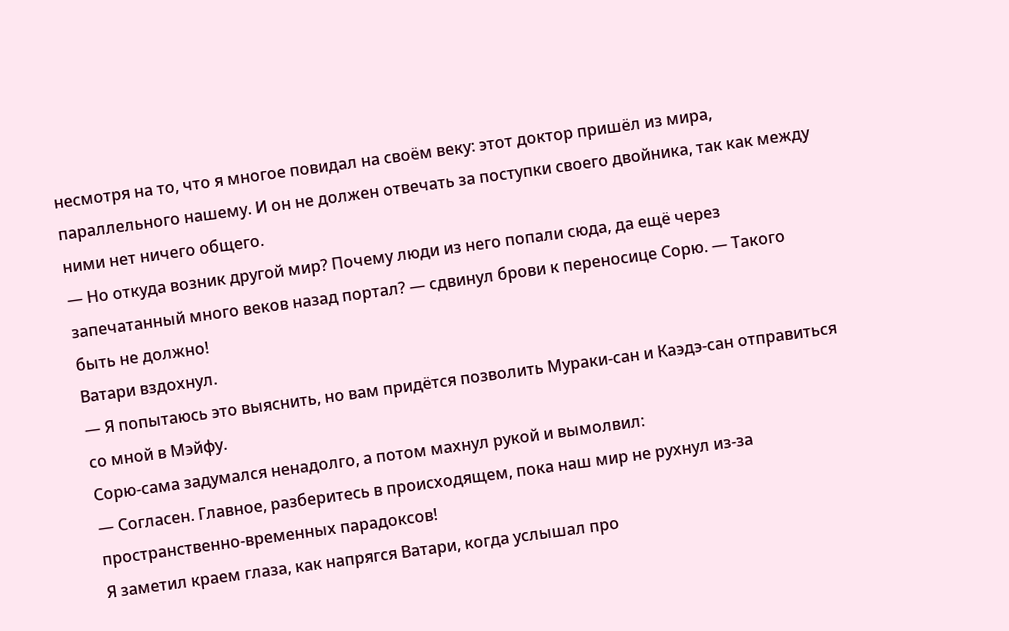несмотря на то, что я многое повидал на своём веку: этот доктор пришёл из мира, параллельного нашему. И он не должен отвечать за поступки своего двойника, так как между ними нет ничего общего.
— Но откуда возник другой мир? Почему люди из него попали сюда, да ещё через запечатанный много веков назад портал? — сдвинул брови к переносице Сорю. — Такого быть не должно!
Ватари вздохнул.
— Я попытаюсь это выяснить, но вам придётся позволить Мураки-сан и Каэдэ-сан отправиться со мной в Мэйфу.
Сорю-сама задумался ненадолго, а потом махнул рукой и вымолвил:
— Согласен. Главное, разберитесь в происходящем, пока наш мир не рухнул из-за пространственно-временных парадоксов!
Я заметил краем глаза, как напрягся Ватари, когда услышал про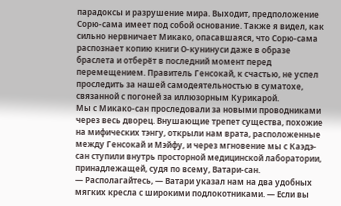парадоксы и разрушение мира. Выходит, предположение Сорю-сама имеет под собой основание. Также я видел, как сильно нервничает Микако, опасавшаяся, что Сорю-сама распознает копию книги О-кунинуси даже в образе браслета и отберёт в последний момент перед перемещением. Правитель Генсокай, к счастью, не успел проследить за нашей самодеятельностью в суматохе, связанной с погоней за иллюзорным Курикарой.
Мы с Микако-сан проследовали за новыми проводниками через весь дворец. Внушающие трепет существа, похожие на мифических тэнгу, открыли нам врата, расположенные между Генсокай и Мэйфу, и через мгновение мы с Каэдэ-сан ступили внутрь просторной медицинской лаборатории, принадлежащей, судя по всему, Ватари-сан.
— Располагайтесь, — Ватари указал нам на два удобных мягких кресла с широкими подлокотниками. — Если вы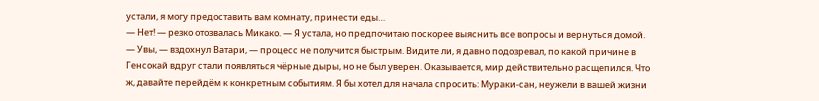устали, я могу предоставить вам комнату, принести еды…
— Нет! — резко отозвалась Микако. — Я устала, но предпочитаю поскорее выяснить все вопросы и вернуться домой.
— Увы, — вздохнул Ватари, — процесс не получится быстрым. Видите ли, я давно подозревал, по какой причине в Генсокай вдруг стали появляться чёрные дыры, но не был уверен. Оказывается, мир действительно расщепился. Что ж, давайте перейдём к конкретным событиям. Я бы хотел для начала спросить: Мураки-сан, неужели в вашей жизни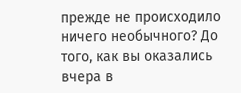прежде не происходило ничего необычного? До того, как вы оказались вчера в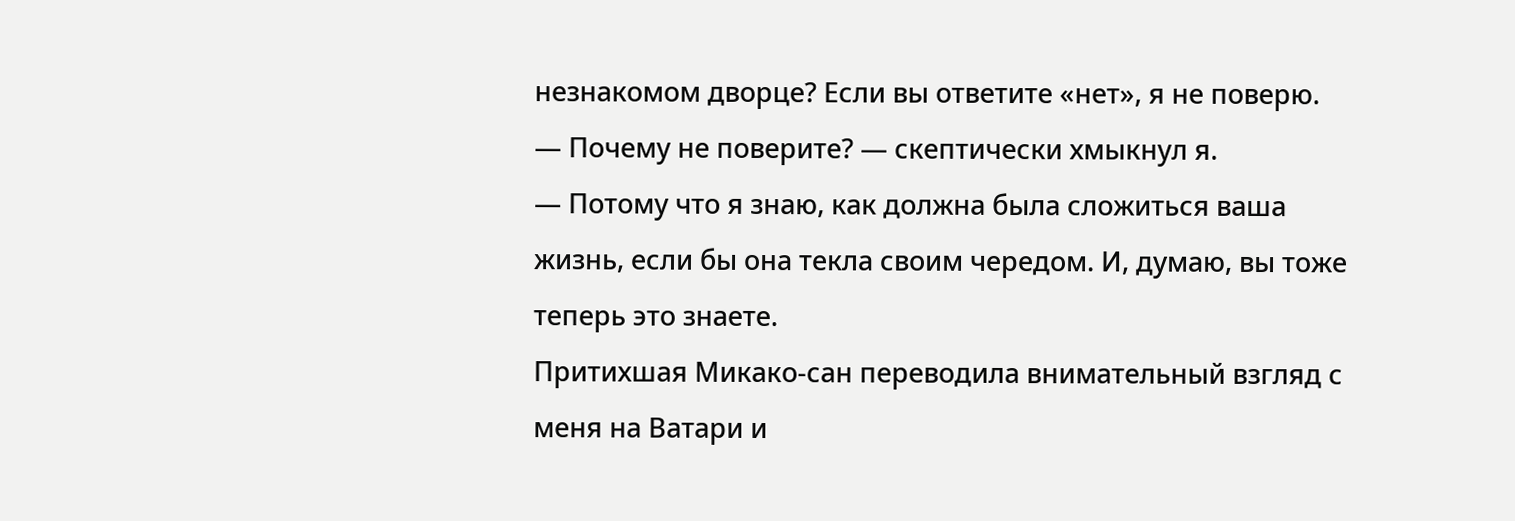незнакомом дворце? Если вы ответите «нет», я не поверю.
— Почему не поверите? — скептически хмыкнул я.
— Потому что я знаю, как должна была сложиться ваша жизнь, если бы она текла своим чередом. И, думаю, вы тоже теперь это знаете.
Притихшая Микако-сан переводила внимательный взгляд с меня на Ватари и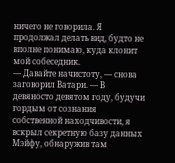ничего не говорила. Я продолжал делать вид, будто не вполне понимаю, куда клонит мой собеседник.
— Давайте начистоту, — снова заговорил Ватари. — В девяносто девятом году, будучи гордым от сознания собственной находчивости, я вскрыл секретную базу данных Мэйфу, обнаружив там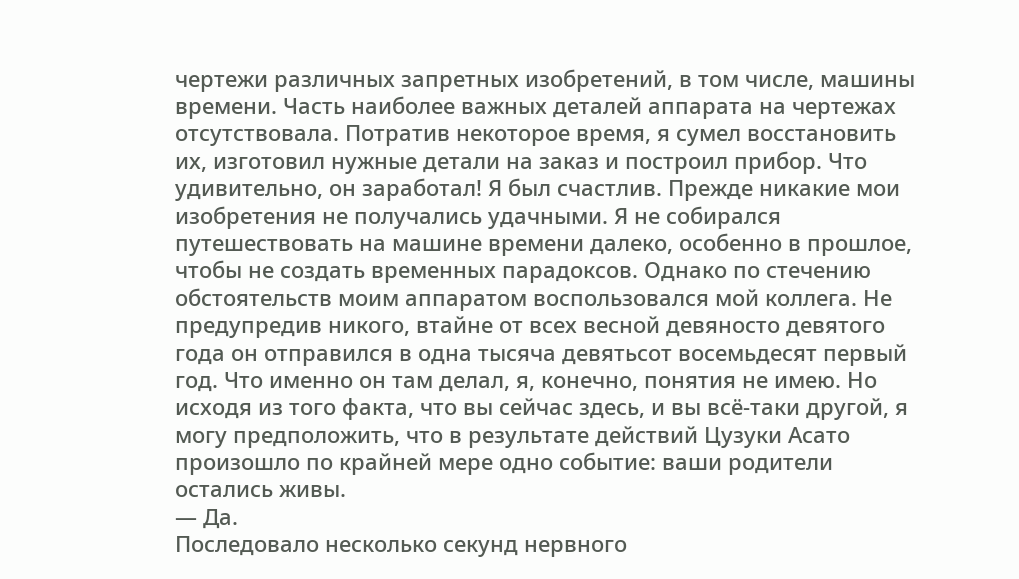чертежи различных запретных изобретений, в том числе, машины времени. Часть наиболее важных деталей аппарата на чертежах отсутствовала. Потратив некоторое время, я сумел восстановить их, изготовил нужные детали на заказ и построил прибор. Что удивительно, он заработал! Я был счастлив. Прежде никакие мои изобретения не получались удачными. Я не собирался путешествовать на машине времени далеко, особенно в прошлое, чтобы не создать временных парадоксов. Однако по стечению обстоятельств моим аппаратом воспользовался мой коллега. Не предупредив никого, втайне от всех весной девяносто девятого года он отправился в одна тысяча девятьсот восемьдесят первый год. Что именно он там делал, я, конечно, понятия не имею. Но исходя из того факта, что вы сейчас здесь, и вы всё-таки другой, я могу предположить, что в результате действий Цузуки Асато произошло по крайней мере одно событие: ваши родители остались живы.
— Да.
Последовало несколько секунд нервного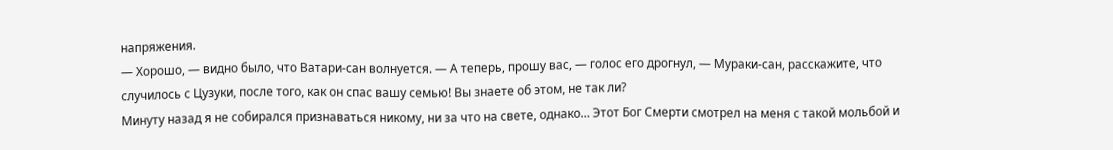напряжения.
— Хорошо, — видно было, что Ватари-сан волнуется. — А теперь, прошу вас, — голос его дрогнул, — Мураки-сан, расскажите, что случилось с Цузуки, после того, как он спас вашу семью! Вы знаете об этом, не так ли?
Минуту назад я не собирался признаваться никому, ни за что на свете, однако… Этот Бог Смерти смотрел на меня с такой мольбой и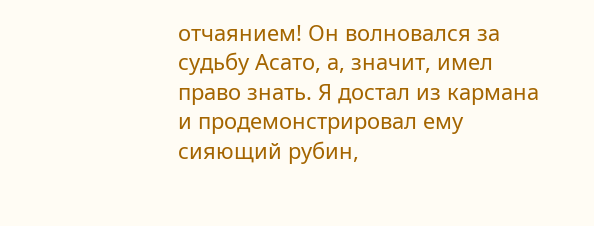отчаянием! Он волновался за судьбу Асато, а, значит, имел право знать. Я достал из кармана и продемонстрировал ему сияющий рубин,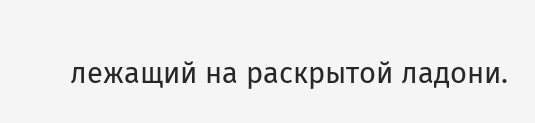лежащий на раскрытой ладони.